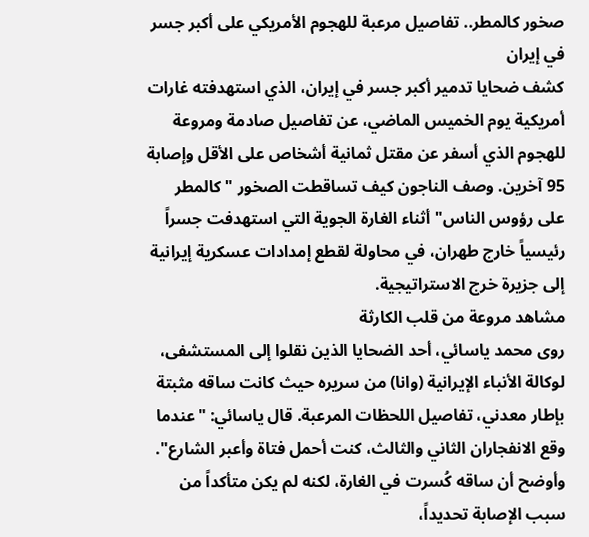صخور كالمطر.. تفاصيل مرعبة للهجوم الأمريكي على أكبر جسر في إيران
كشف ضحايا تدمير أكبر جسر في إيران، الذي استهدفته غارات أمريكية يوم الخميس الماضي، عن تفاصيل صادمة ومروعة للهجوم الذي أسفر عن مقتل ثمانية أشخاص على الأقل وإصابة 95 آخرين. وصف الناجون كيف تساقطت الصخور "كالمطر على رؤوس الناس" أثناء الغارة الجوية التي استهدفت جسراً رئيسياً خارج طهران، في محاولة لقطع إمدادات عسكرية إيرانية إلى جزيرة خرج الاستراتيجية.
مشاهد مروعة من قلب الكارثة
روى محمد ياسائي، أحد الضحايا الذين نقلوا إلى المستشفى، لوكالة الأنباء الإيرانية (وانا) من سريره حيث كانت ساقه مثبتة بإطار معدني، تفاصيل اللحظات المرعبة. قال ياسائي: "عندما وقع الانفجاران الثاني والثالث، كنت أحمل فتاة وأعبر الشارع". وأوضح أن ساقه كُسرت في الغارة، لكنه لم يكن متأكداً من سبب الإصابة تحديداً،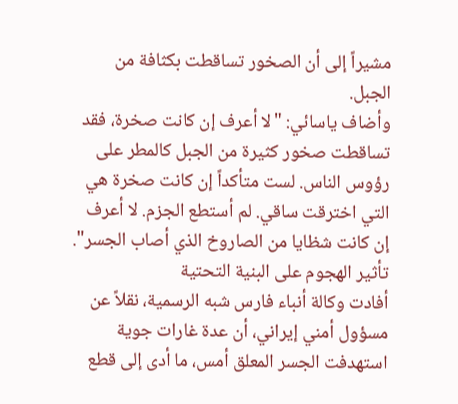مشيراً إلى أن الصخور تساقطت بكثافة من الجبل.
وأضاف ياسائي: "لا أعرف إن كانت صخرة، فقد تساقطت صخور كثيرة من الجبل كالمطر على رؤوس الناس. لست متأكداً إن كانت صخرة هي التي اخترقت ساقي. لم أستطع الجزم. لا أعرف إن كانت شظايا من الصاروخ الذي أصاب الجسر".
تأثير الهجوم على البنية التحتية
أفادت وكالة أنباء فارس شبه الرسمية، نقلاً عن مسؤول أمني إيراني، أن عدة غارات جوية استهدفت الجسر المعلق أمس، ما أدى إلى قطع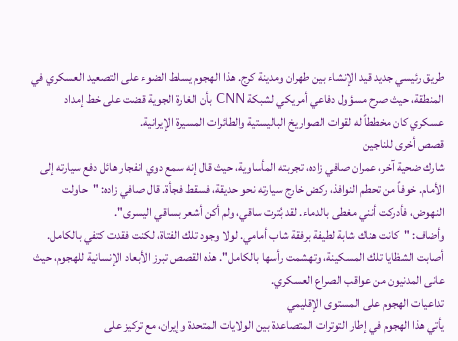طريق رئيسي جديد قيد الإنشاء بين طهران ومدينة كرج. هذا الهجوم يسلط الضوء على التصعيد العسكري في المنطقة، حيث صرح مسؤول دفاعي أمريكي لشبكة CNN بأن الغارة الجوية قضت على خط إمداد عسكري كان مخططاً له لقوات الصواريخ الباليستية والطائرات المسيرة الإيرانية.
قصص أخرى للناجين
شارك ضحية آخر، عمران صافي زاده، تجربته المأساوية، حيث قال إنه سمع دوي انفجار هائل دفع سيارته إلى الأمام. خوفاً من تحطم النوافذ، ركض خارج سيارته نحو حديقة، فسقط فجأة. قال صافي زاده: "حاولت النهوض، فأدركت أنني مغطى بالدماء. لقد بُترت ساقي، ولم أكن أشعر بساقي اليسرى".
وأضاف: "كانت هناك شابة لطيفة برفقة شاب أمامي. لولا وجود تلك الفتاة، لكنت فقدت كتفي بالكامل. أصابت الشظايا تلك المسكينة، وتهشمت رأسها بالكامل". هذه القصص تبرز الأبعاد الإنسانية للهجوم، حيث عانى المدنيون من عواقب الصراع العسكري.
تداعيات الهجوم على المستوى الإقليمي
يأتي هذا الهجوم في إطار التوترات المتصاعدة بين الولايات المتحدة وإيران، مع تركيز على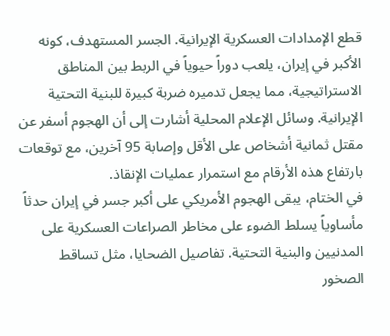قطع الإمدادات العسكرية الإيرانية. الجسر المستهدف، كونه الأكبر في إيران، يلعب دوراً حيوياً في الربط بين المناطق الاستراتيجية، مما يجعل تدميره ضربة كبيرة للبنية التحتية الإيرانية. وسائل الإعلام المحلية أشارت إلى أن الهجوم أسفر عن مقتل ثمانية أشخاص على الأقل وإصابة 95 آخرين، مع توقعات بارتفاع هذه الأرقام مع استمرار عمليات الإنقاذ.
في الختام، يبقى الهجوم الأمريكي على أكبر جسر في إيران حدثاً مأساوياً يسلط الضوء على مخاطر الصراعات العسكرية على المدنيين والبنية التحتية. تفاصيل الضحايا، مثل تساقط الصخور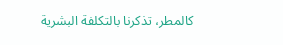كالمطر، تذكرنا بالتكلفة البشرية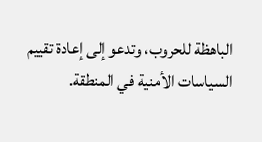الباهظة للحروب، وتدعو إلى إعادة تقييم السياسات الأمنية في المنطقة.